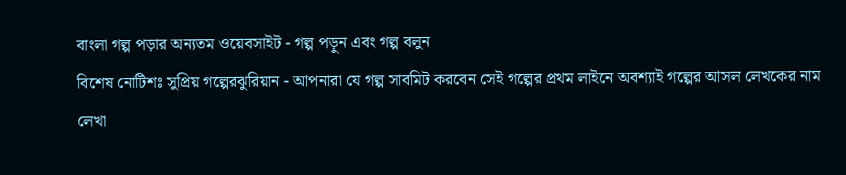বাংলা গল্প পড়ার অন্যতম ওয়েবসাইট - গল্প পড়ুন এবং গল্প বলুন
বিশেষ নোটিশঃ সুপ্রিয় গল্পেরঝুরিয়ান - আপনারা যে গল্প সাবমিট করবেন সেই গল্পের প্রথম লাইনে অবশ্যাই গল্পের আসল লেখকের নাম লেখা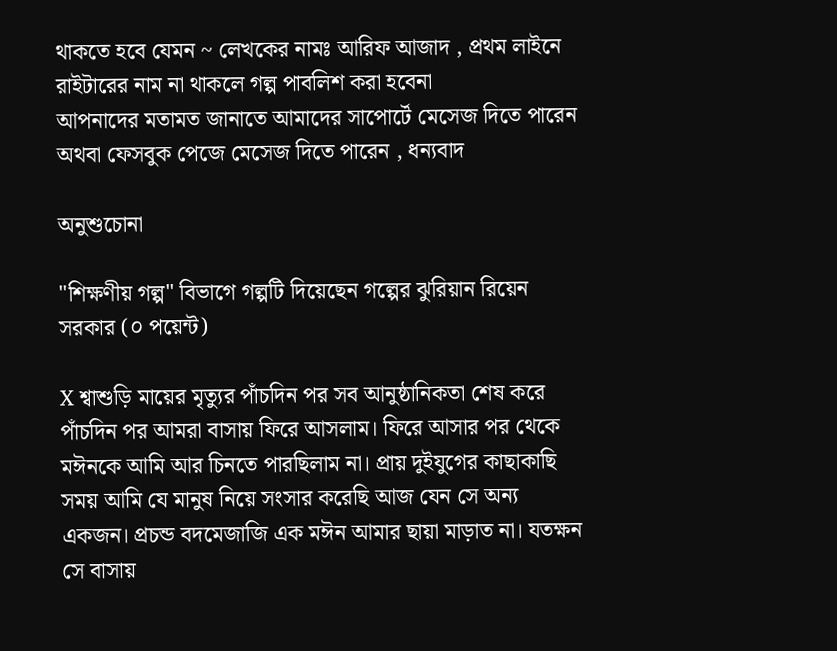থাকতে হবে যেমন ~ লেখকের নামঃ আরিফ আজাদ , প্রথম লাইনে রাইটারের নাম না থাকলে গল্প পাবলিশ করা হবেনা
আপনাদের মতামত জানাতে আমাদের সাপোর্টে মেসেজ দিতে পারেন অথবা ফেসবুক পেজে মেসেজ দিতে পারেন , ধন্যবাদ

অনুশুচোনা

"শিক্ষণীয় গল্প" বিভাগে গল্পটি দিয়েছেন গল্পের ঝুরিয়ান রিয়েন সরকার (০ পয়েন্ট)

X শ্বাশুড়ি মায়ের মৃত্যুর পাঁচদিন পর সব আনুষ্ঠানিকতা শেষ করে পাঁচদিন পর আমরা বাসায় ফিরে আসলাম। ফিরে আসার পর থেকে মঈনকে আমি আর চিনতে পারছিলাম না। প্রায় দুইযুগের কাছাকাছি সময় আমি যে মানুষ নিয়ে সংসার করেছি আজ যেন সে অন্য একজন। প্রচন্ড বদমেজাজি এক মঈন আমার ছায়া মাড়াত না। যতক্ষন সে বাসায়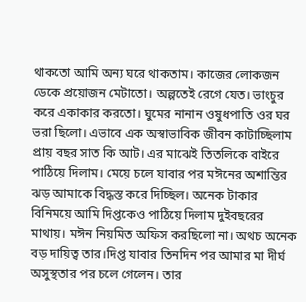থাকতো আমি অন্য ঘরে থাকতাম। কাজের লোকজন ডেকে প্রয়োজন মেটাতো। অল্পতেই রেগে যেত। ভাংচুর করে একাকার করতো। ঘুমের নানান ওষুধপাতি ওর ঘর ভরা ছিলো। এভাবে এক অস্বাভাবিক জীবন কাটাচ্ছিলাম প্রায় বছর সাত কি আট। এর মাঝেই তিতলিকে বাইরে পাঠিয়ে দিলাম। মেয়ে চলে যাবার পর মঈনের অশান্তির ঝড় আমাকে বিদ্ধস্ত করে দিচ্ছিল। অনেক টাকার বিনিময়ে আমি দিপ্তকেও পাঠিয়ে দিলাম দুইবছরের মাথায়। মঈন নিয়মিত অফিস করছিলো না। অথচ অনেক বড় দায়িত্ব তার।দিপ্ত যাবার তিনদিন পর আমার মা দীর্ঘ অসুস্থতার পর চলে গেলেন। তার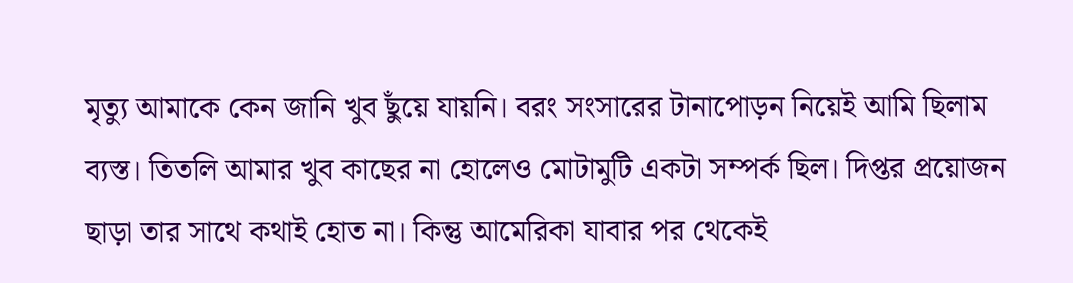মৃত্যু আমাকে কেন জানি খুব ছুঁয়ে যায়নি। বরং সংসারের টানাপোড়ন নিয়েই আমি ছিলাম ব্যস্ত। তিতলি আমার খুব কাছের না হোলেও মোটামুটি একটা সম্পর্ক ছিল। দিপ্তর প্রয়োজন ছাড়া তার সাথে কথাই হোত না। কিন্তু আমেরিকা যাবার পর থেকেই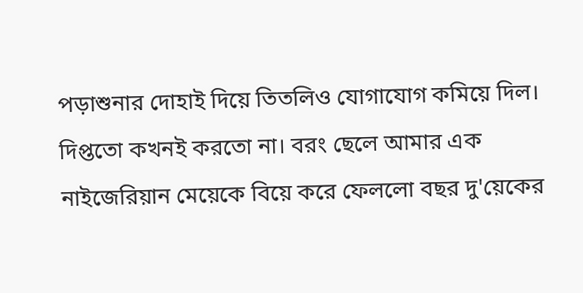পড়াশুনার দোহাই দিয়ে তিতলিও যোগাযোগ কমিয়ে দিল। দিপ্ততো কখনই করতো না। বরং ছেলে আমার এক নাইজেরিয়ান মেয়েকে বিয়ে করে ফেললো বছর দু'য়েকের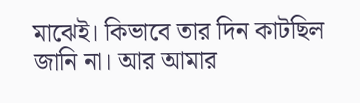মাঝেই। কিভাবে তার দিন কাটছিল জানি না। আর আমার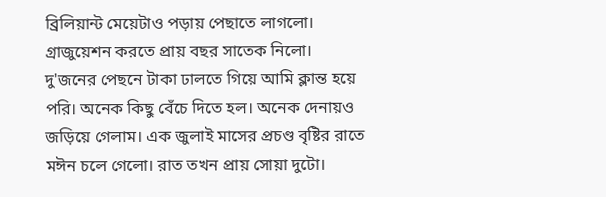ব্রিলিয়ান্ট মেয়েটাও পড়ায় পেছাতে লাগলো। গ্রাজুয়েশন করতে প্রায় বছর সাতেক নিলো। দু'জনের পেছনে টাকা ঢালতে গিয়ে আমি ক্লান্ত হয়ে পরি। অনেক কিছু বেঁচে দিতে হল। অনেক দেনায়ও জড়িয়ে গেলাম। এক জুলাই মাসের প্রচণ্ড বৃষ্টির রাতে মঈন চলে গেলো। রাত তখন প্রায় সোয়া দুটো।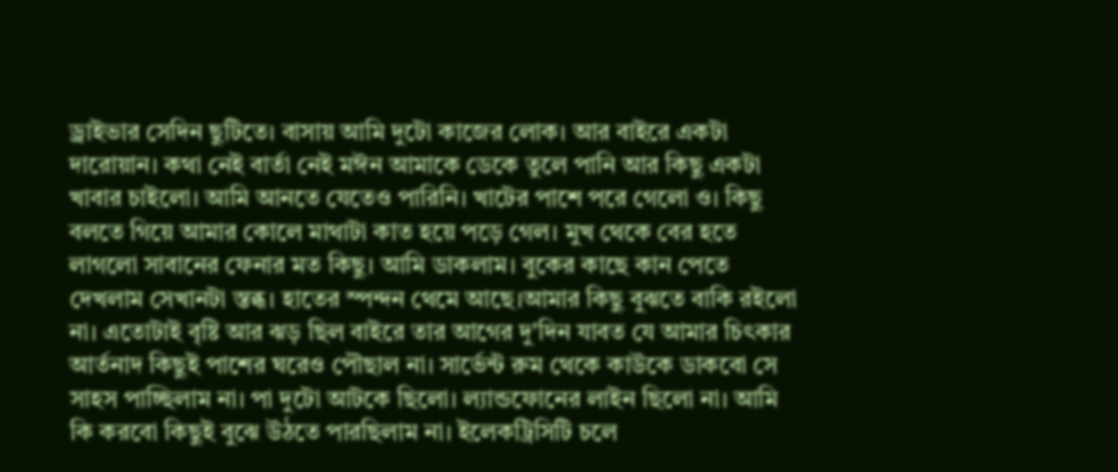ড্রাইভার সেদিন ছুটিতে। বাসায় আমি দুটো কাজের লোক। আর বাইরে একটা দারোয়ান। কথা নেই বার্তা নেই মঈন আমাকে ডেকে তুলে পানি আর কিছু একটা খাবার চাইলো। আমি আনতে যেতেও পারিনি। খাটের পাশে পরে গেলো ও। কিছু বলতে গিয়ে আমার কোলে মাথাটা কাত হয়ে পড়ে গেল। মুখ থেকে বের হতে লাগলো সাবানের ফেনার মত কিছু। আমি ডাকলাম। বুকের কাছে কান পেতে দেখলাম সেখানটা স্তব্ধ। হাতের স্পন্দন থেমে আছে।আমার কিছু বুঝতে বাকি রইলো না। এতোটাই বৃষ্টি আর ঝড় ছিল বাইরে তার আগের দু'দিন যাবত যে আমার চিৎকার আর্তনাদ কিছুই পাশের ঘরেও পৌছাল না। সার্ভেন্ট রুম থেকে কাউকে ডাকবো সে সাহস পাচ্ছিলাম না। পা দুটো আটকে ছিলো। ল্যান্ডফোনের লাইন ছিলো না। আমি কি করবো কিছুই বুঝে উঠতে পারছিলাম না। ইলেকট্রিসিটি চলে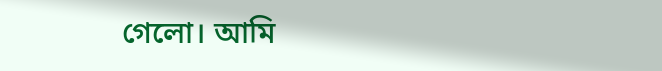গেলো। আমি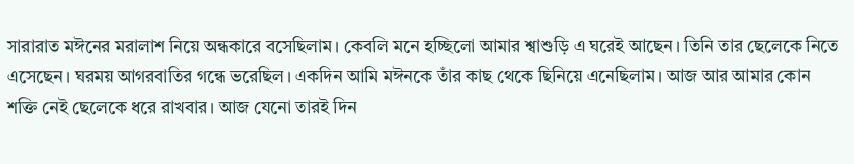সারারাত মঈনের মরালাশ নিয়ে অন্ধকারে বসেছিলাম। কেবলি মনে হচ্ছিলো আমার শ্বাশুড়ি এ ঘরেই আছেন। তিনি তার ছেলেকে নিতে এসেছেন। ঘরময় আগরবাতির গন্ধে ভরেছিল। একদিন আমি মঈনকে তাঁর কাছ থেকে ছিনিয়ে এনেছিলাম। আজ আর আমার কোন শক্তি নেই ছেলেকে ধরে রাখবার। আজ যেনো তারই দিন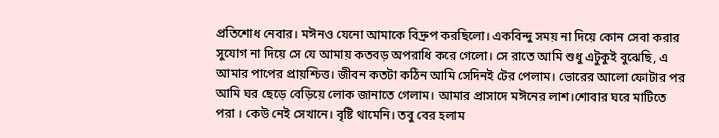প্রতিশোধ নেবার। মঈনও যেনো আমাকে বিদ্রুপ করছিলো। একবিন্দু সময় না দিয়ে কোন সেবা করার সুযোগ না দিয়ে সে যে আমায় কতবড় অপরাধি করে গেলো। সে রাতে আমি শুধু এটুকুই বুঝেছি, এ আমার পাপের প্রায়শ্চিত্ত। জীবন কতটা কঠিন আমি সেদিনই টের পেলাম। ভোরের আলো ফোটার পর আমি ঘর ছেড়ে বেড়িয়ে লোক জানাতে গেলাম। আমার প্রাসাদে মঈনের লাশ।শোবার ঘরে মাটিতে পরা । কেউ নেই সেখানে। বৃষ্টি থামেনি। তবু বের হলাম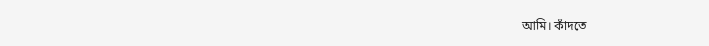আমি। কাঁদতে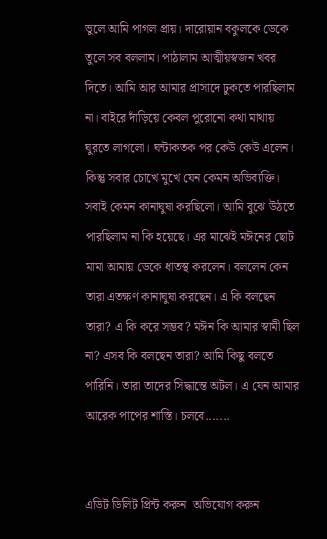ভুলে আমি পাগল প্রায়। দারোয়ান বকুলকে ডেকে তুলে সব বললাম। পাঠালাম আত্মীয়স্বজন খবর দিতে। আমি আর আমার প্রাসাদে ঢুকতে পারছিলাম না। বাইরে দাঁড়িয়ে কেবল পুরোনো কথা মাথায় ঘুরতে লাগলো। ঘন্টাকতক পর কেউ কেউ এলেন। কিন্তু সবার চোখে মুখে যেন কেমন অভিব্যক্তি। সবাই কেমন কানাঘুষা করছিলো। আমি বুঝে উঠতে পারছিলাম না কি হয়েছে। এর মাঝেই মঈনের ছোট মামা আমায় ডেকে ধাতস্থ করলেন। বললেন কেন তারা এতক্ষণ কানাঘুষা করছেন। এ কি বলছেন তারা? এ কি করে সম্ভব? মঈন কি আমার স্বামী ছিল না? এসব কি বলছেন তারা? আমি কিছু বলতে পারিনি। তারা তাদের সিদ্ধান্তে অটল। এ যেন আমার আরেক পাপের শাস্তি। চলবে.......


এডিট ডিলিট প্রিন্ট করুন  অভিযোগ করুন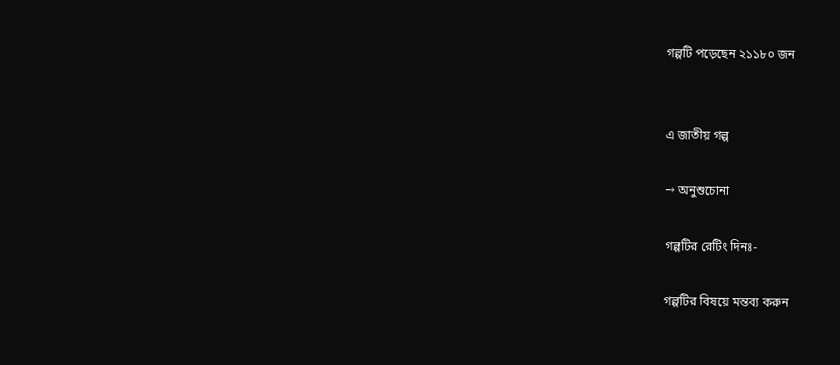গল্পটি পড়েছেন ২১১৮০ জন


এ জাতীয় গল্প

→ অনুশুচোনা

গল্পটির রেটিং দিনঃ-

গল্পটির বিষয়ে মন্তব্য করুন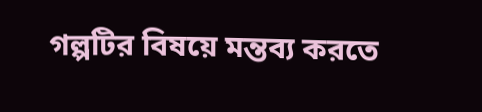গল্পটির বিষয়ে মন্তব্য করতে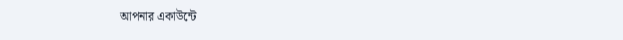আপনার একাউন্টে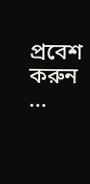প্রবেশ করুন ...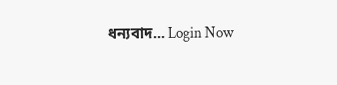ধন্যবাদ... Login Now